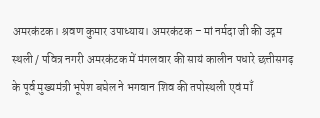अमरकंटक। श्रवण कुमार उपाध्याय। अमरकंटक – मां नर्मदा जी की उद्गम स्थली / पवित्र नगरी अमरकंटक में मंगलवार की सायं कालीन पधारे छत्तीसगढ़ के पूर्व मुख्यमंत्री भूपेश बघेल ने भगवान शिव की तपोस्थली एवं माँ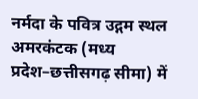नर्मदा के पवित्र उद्गम स्थल अमरकंटक (मध्य प्रदेश–छत्तीसगढ़ सीमा) में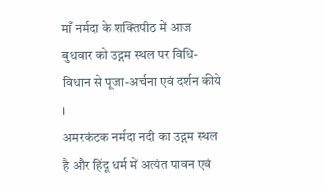माँ नर्मदा के शक्तिपीठ में आज बुधवार को उद्गम स्थल पर विधि-विधान से पूजा-अर्चना एवं दर्शन कीये ।
अमरकंटक नर्मदा नदी का उद्गम स्थल है और हिंदू धर्म में अत्यंत पावन एवं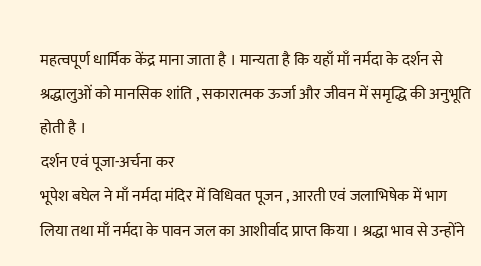महत्वपूर्ण धार्मिक केंद्र माना जाता है । मान्यता है कि यहाँ माँ नर्मदा के दर्शन से श्रद्धालुओं को मानसिक शांति , सकारात्मक ऊर्जा और जीवन में समृद्धि की अनुभूति होती है ।
दर्शन एवं पूजा-अर्चना कर
भूपेश बघेल ने माँ नर्मदा मंदिर में विधिवत पूजन , आरती एवं जलाभिषेक में भाग लिया तथा माँ नर्मदा के पावन जल का आशीर्वाद प्राप्त किया । श्रद्धा भाव से उन्होंने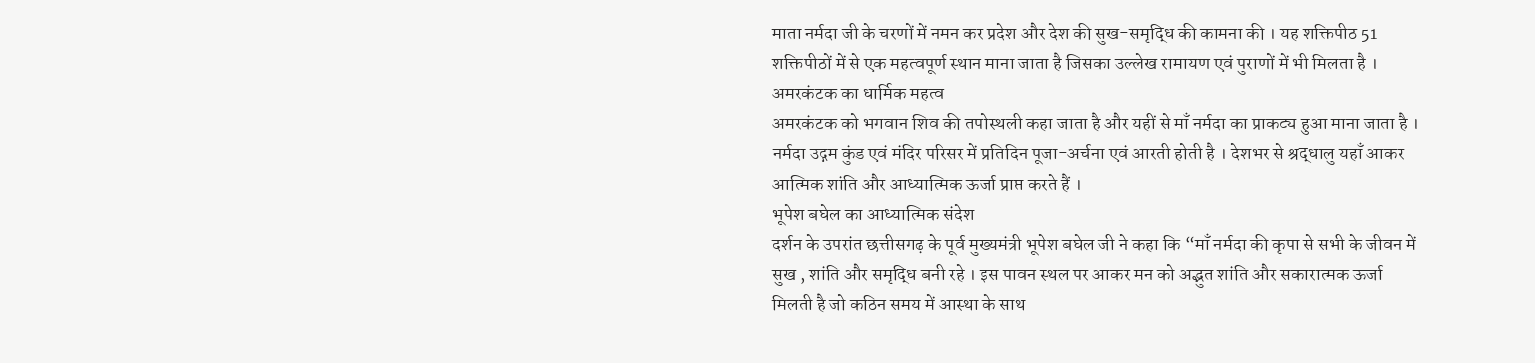माता नर्मदा जी के चरणों में नमन कर प्रदेश और देश की सुख-समृद्धि की कामना की । यह शक्तिपीठ 51 शक्तिपीठों में से एक महत्वपूर्ण स्थान माना जाता है जिसका उल्लेख रामायण एवं पुराणों में भी मिलता है ।
अमरकंटक का धार्मिक महत्व
अमरकंटक को भगवान शिव की तपोस्थली कहा जाता है और यहीं से माँ नर्मदा का प्राकट्य हुआ माना जाता है । नर्मदा उद्गम कुंड एवं मंदिर परिसर में प्रतिदिन पूजा-अर्चना एवं आरती होती है । देशभर से श्रद्धालु यहाँ आकर आत्मिक शांति और आध्यात्मिक ऊर्जा प्राप्त करते हैं ।
भूपेश बघेल का आध्यात्मिक संदेश
दर्शन के उपरांत छत्तीसगढ़ के पूर्व मुख्यमंत्री भूपेश बघेल जी ने कहा कि “माँ नर्मदा की कृपा से सभी के जीवन में सुख , शांति और समृद्धि बनी रहे । इस पावन स्थल पर आकर मन को अद्भुत शांति और सकारात्मक ऊर्जा मिलती है जो कठिन समय में आस्था के साथ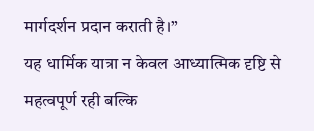मार्गदर्शन प्रदान कराती है।”
यह धार्मिक यात्रा न केवल आध्यात्मिक दृष्टि से महत्वपूर्ण रही बल्कि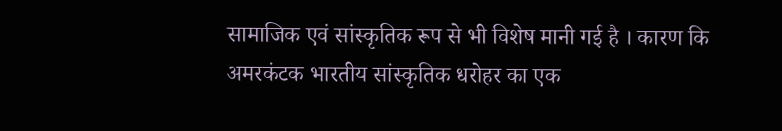सामाजिक एवं सांस्कृतिक रूप से भी विशेष मानी गई है । कारण कि अमरकंटक भारतीय सांस्कृतिक धरोहर का एक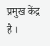प्रमुख केंद्र है ।